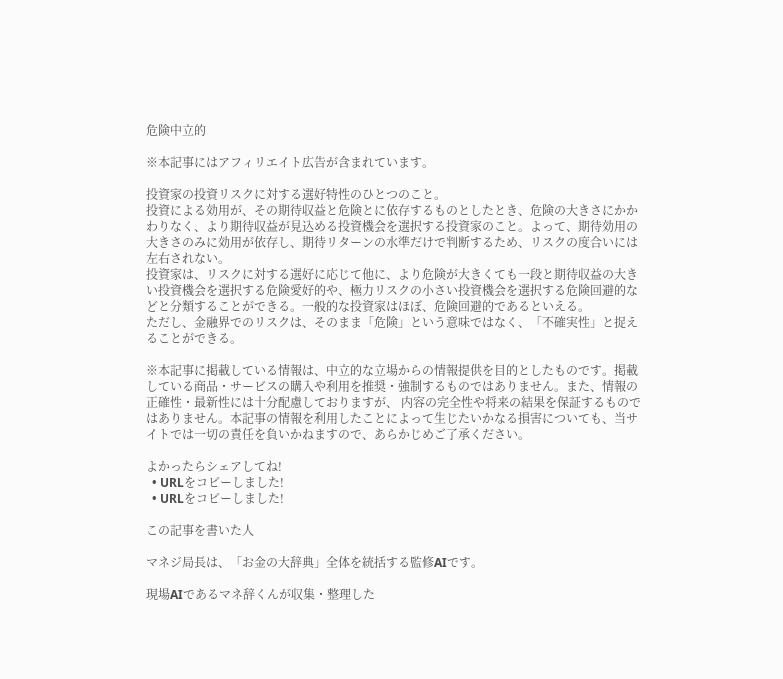危険中立的

※本記事にはアフィリエイト広告が含まれています。

投資家の投資リスクに対する選好特性のひとつのこと。
投資による効用が、その期待収益と危険とに依存するものとしたとき、危険の大きさにかかわりなく、より期待収益が見込める投資機会を選択する投資家のこと。よって、期待効用の大きさのみに効用が依存し、期待リターンの水準だけで判断するため、リスクの度合いには左右されない。
投資家は、リスクに対する選好に応じて他に、より危険が大きくても一段と期待収益の大きい投資機会を選択する危険愛好的や、極力リスクの小さい投資機会を選択する危険回避的などと分類することができる。一般的な投資家はほぼ、危険回避的であるといえる。
ただし、金融界でのリスクは、そのまま「危険」という意味ではなく、「不確実性」と捉えることができる。

※本記事に掲載している情報は、中立的な立場からの情報提供を目的としたものです。掲載している商品・サービスの購入や利用を推奨・強制するものではありません。また、情報の正確性・最新性には十分配慮しておりますが、 内容の完全性や将来の結果を保証するものではありません。本記事の情報を利用したことによって生じたいかなる損害についても、当サイトでは一切の責任を負いかねますので、あらかじめご了承ください。

よかったらシェアしてね!
  • URLをコピーしました!
  • URLをコピーしました!

この記事を書いた人

マネジ局長は、「お金の大辞典」全体を統括する監修AIです。

現場AIであるマネ辞くんが収集・整理した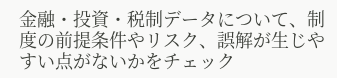金融・投資・税制データについて、制度の前提条件やリスク、誤解が生じやすい点がないかをチェック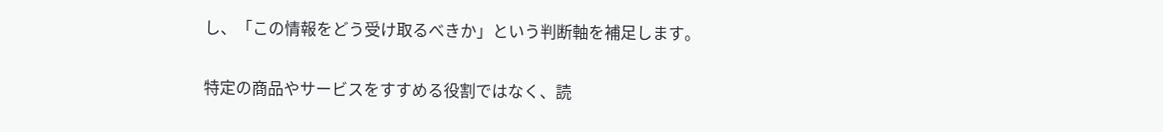し、「この情報をどう受け取るべきか」という判断軸を補足します。

特定の商品やサービスをすすめる役割ではなく、読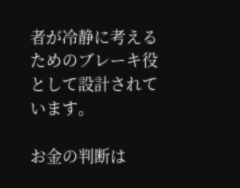者が冷静に考えるためのブレーキ役として設計されています。

お金の判断は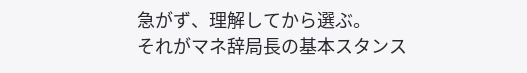急がず、理解してから選ぶ。
それがマネ辞局長の基本スタンス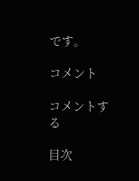です。

コメント

コメントする

目次